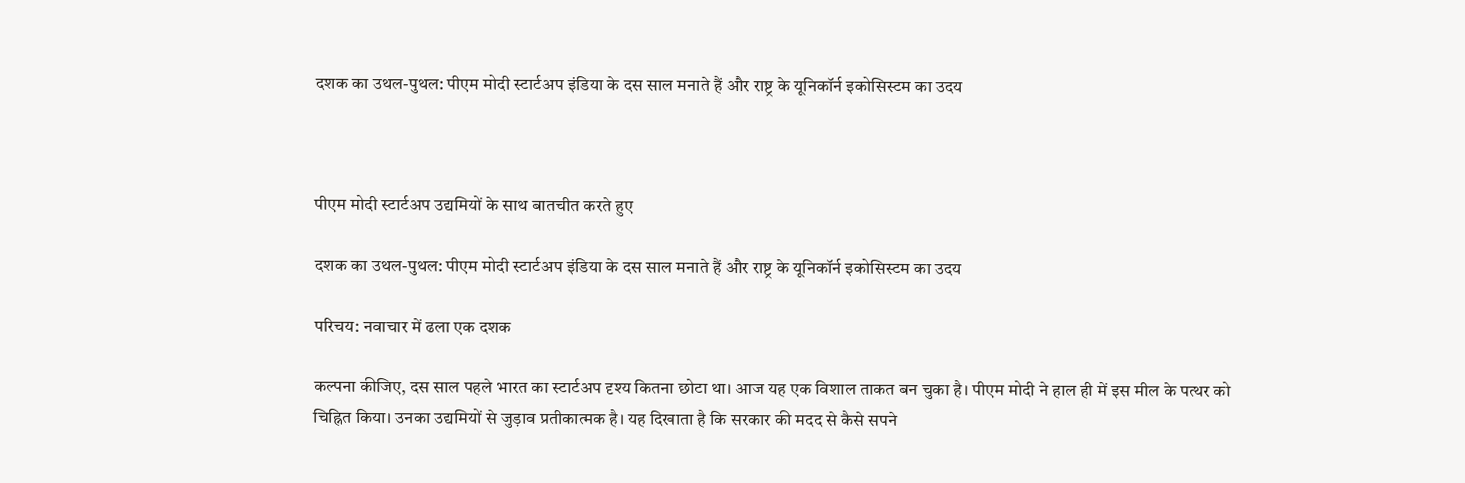दशक का उथल-पुथल: पीएम मोदी स्टार्टअप इंडिया के दस साल मनाते हैं और राष्ट्र के यूनिकॉर्न इकोसिस्टम का उदय



पीएम मोदी स्टार्टअप उद्यमियों के साथ बातचीत करते हुए

दशक का उथल-पुथल: पीएम मोदी स्टार्टअप इंडिया के दस साल मनाते हैं और राष्ट्र के यूनिकॉर्न इकोसिस्टम का उदय

परिचय: नवाचार में ढला एक दशक

कल्पना कीजिए, दस साल पहले भारत का स्टार्टअप दृश्य कितना छोटा था। आज यह एक विशाल ताकत बन चुका है। पीएम मोदी ने हाल ही में इस मील के पत्थर को चिह्नित किया। उनका उद्यमियों से जुड़ाव प्रतीकात्मक है। यह दिखाता है कि सरकार की मदद से कैसे सपने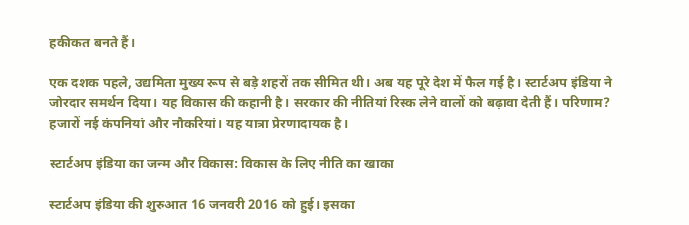हकीकत बनते हैं।

एक दशक पहले, उद्यमिता मुख्य रूप से बड़े शहरों तक सीमित थी। अब यह पूरे देश में फैल गई है। स्टार्टअप इंडिया ने जोरदार समर्थन दिया। यह विकास की कहानी है। सरकार की नीतियां रिस्क लेने वालों को बढ़ावा देती हैं। परिणाम? हजारों नई कंपनियां और नौकरियां। यह यात्रा प्रेरणादायक है।

स्टार्टअप इंडिया का जन्म और विकास: विकास के लिए नीति का खाका

स्टार्टअप इंडिया की शुरुआत 16 जनवरी 2016 को हुई। इसका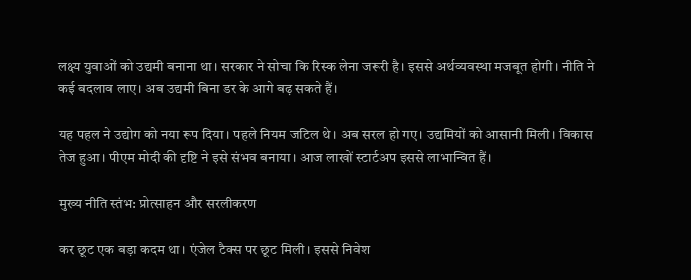लक्ष्य युवाओं को उद्यमी बनाना था। सरकार ने सोचा कि रिस्क लेना जरूरी है। इससे अर्थव्यवस्था मजबूत होगी। नीति ने कई बदलाव लाए। अब उद्यमी बिना डर के आगे बढ़ सकते हैं।

यह पहल ने उद्योग को नया रूप दिया। पहले नियम जटिल थे। अब सरल हो गए। उद्यमियों को आसानी मिली। विकास तेज हुआ। पीएम मोदी की दृष्टि ने इसे संभव बनाया। आज लाखों स्टार्टअप इससे लाभान्वित हैं।

मुख्य नीति स्तंभ: प्रोत्साहन और सरलीकरण

कर छूट एक बड़ा कदम था। एंजेल टैक्स पर छूट मिली। इससे निवेश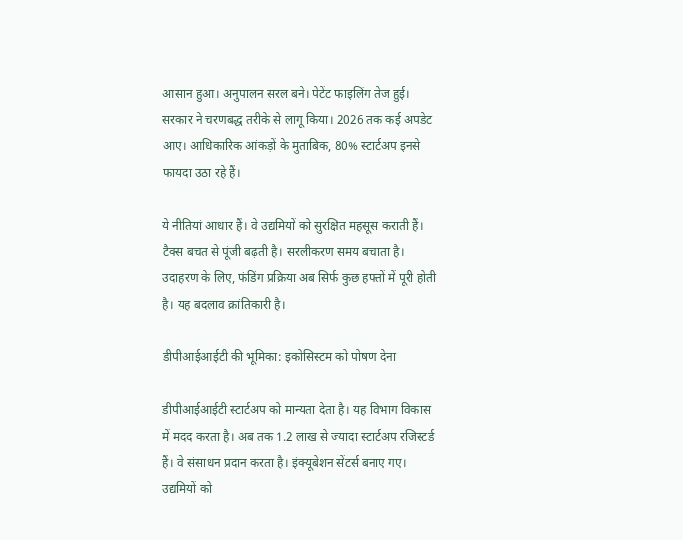आसान हुआ। अनुपालन सरल बने। पेटेंट फाइलिंग तेज हुई। सरकार ने चरणबद्ध तरीके से लागू किया। 2026 तक कई अपडेट आए। आधिकारिक आंकड़ों के मुताबिक, 80% स्टार्टअप इनसे फायदा उठा रहे हैं।

ये नीतियां आधार हैं। वे उद्यमियों को सुरक्षित महसूस कराती हैं। टैक्स बचत से पूंजी बढ़ती है। सरलीकरण समय बचाता है। उदाहरण के लिए, फंडिंग प्रक्रिया अब सिर्फ कुछ हफ्तों में पूरी होती है। यह बदलाव क्रांतिकारी है।

डीपीआईआईटी की भूमिका: इकोसिस्टम को पोषण देना

डीपीआईआईटी स्टार्टअप को मान्यता देता है। यह विभाग विकास में मदद करता है। अब तक 1.2 लाख से ज्यादा स्टार्टअप रजिस्टर्ड हैं। वे संसाधन प्रदान करता है। इंक्यूबेशन सेंटर्स बनाए गए। उद्यमियों को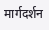मार्गदर्शन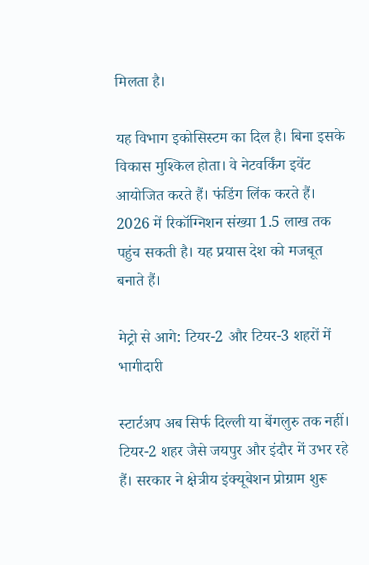मिलता है।

यह विभाग इकोसिस्टम का दिल है। बिना इसके विकास मुश्किल होता। वे नेटवर्किंग इवेंट आयोजित करते हैं। फंडिंग लिंक करते हैं। 2026 में रिकॉग्निशन संख्या 1.5 लाख तक पहुंच सकती है। यह प्रयास देश को मजबूत बनाते हैं।

मेट्रो से आगे: टियर-2 और टियर-3 शहरों में भागीदारी

स्टार्टअप अब सिर्फ दिल्ली या बेंगलुरु तक नहीं। टियर-2 शहर जैसे जयपुर और इंदौर में उभर रहे हैं। सरकार ने क्षेत्रीय इंक्यूबेशन प्रोग्राम शुरू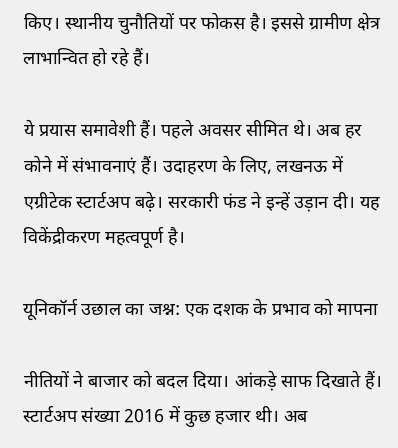किए। स्थानीय चुनौतियों पर फोकस है। इससे ग्रामीण क्षेत्र लाभान्वित हो रहे हैं।

ये प्रयास समावेशी हैं। पहले अवसर सीमित थे। अब हर कोने में संभावनाएं हैं। उदाहरण के लिए, लखनऊ में एग्रीटेक स्टार्टअप बढ़े। सरकारी फंड ने इन्हें उड़ान दी। यह विकेंद्रीकरण महत्वपूर्ण है।

यूनिकॉर्न उछाल का जश्न: एक दशक के प्रभाव को मापना

नीतियों ने बाजार को बदल दिया। आंकड़े साफ दिखाते हैं। स्टार्टअप संख्या 2016 में कुछ हजार थी। अब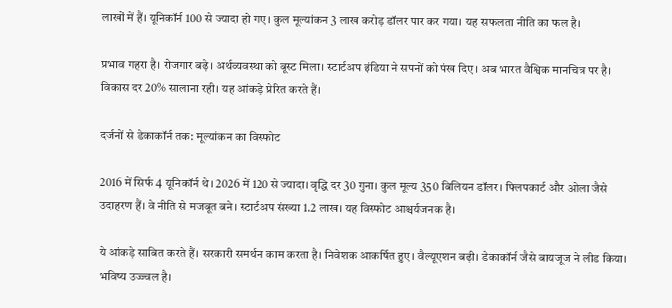लाखों में हैं। यूनिकॉर्न 100 से ज्यादा हो गए। कुल मूल्यांकन 3 लाख करोड़ डॉलर पार कर गया। यह सफलता नीति का फल है।

प्रभाव गहरा है। रोजगार बढ़े। अर्थव्यवस्था को बूस्ट मिला। स्टार्टअप इंडिया ने सपनों को पंख दिए। अब भारत वैश्विक मानचित्र पर है। विकास दर 20% सालाना रही। यह आंकड़े प्रेरित करते हैं।

दर्जनों से डेकाकॉर्न तक: मूल्यांकन का विस्फोट

2016 में सिर्फ 4 यूनिकॉर्न थे। 2026 में 120 से ज्यादा। वृद्धि दर 30 गुना। कुल मूल्य 350 बिलियन डॉलर। फ्लिपकार्ट और ओला जैसे उदाहरण हैं। वे नीति से मजबूत बने। स्टार्टअप संख्या 1.2 लाख। यह विस्फोट आश्चर्यजनक है।

ये आंकड़े साबित करते हैं। सरकारी समर्थन काम करता है। निवेशक आकर्षित हुए। वैल्यूएशन बढ़ी। डेकाकॉर्न जैसे बायजूज ने लीड किया। भविष्य उज्ज्वल है।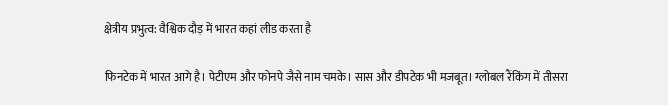क्षेत्रीय प्रभुत्व: वैश्विक दौड़ में भारत कहां लीड करता है

फिनटेक में भारत आगे है। पेटीएम और फोनपे जैसे नाम चमके। सास और डीपटेक भी मजबूत। ग्लोबल रैंकिंग में तीसरा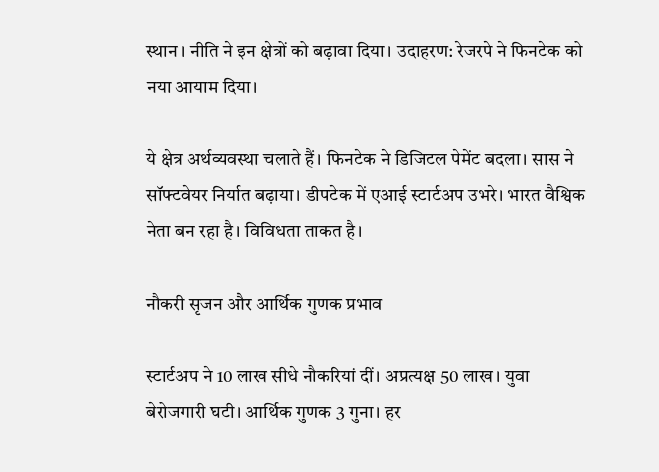स्थान। नीति ने इन क्षेत्रों को बढ़ावा दिया। उदाहरण: रेजरपे ने फिनटेक को नया आयाम दिया।

ये क्षेत्र अर्थव्यवस्था चलाते हैं। फिनटेक ने डिजिटल पेमेंट बदला। सास ने सॉफ्टवेयर निर्यात बढ़ाया। डीपटेक में एआई स्टार्टअप उभरे। भारत वैश्विक नेता बन रहा है। विविधता ताकत है।

नौकरी सृजन और आर्थिक गुणक प्रभाव

स्टार्टअप ने 10 लाख सीधे नौकरियां दीं। अप्रत्यक्ष 50 लाख। युवा बेरोजगारी घटी। आर्थिक गुणक 3 गुना। हर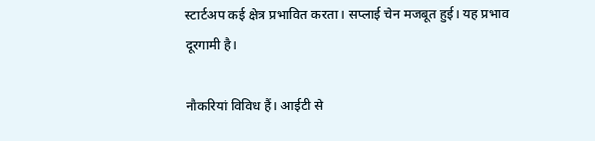स्टार्टअप कई क्षेत्र प्रभावित करता। सप्लाई चेन मजबूत हुई। यह प्रभाव दूरगामी है।

नौकरियां विविध हैं। आईटी से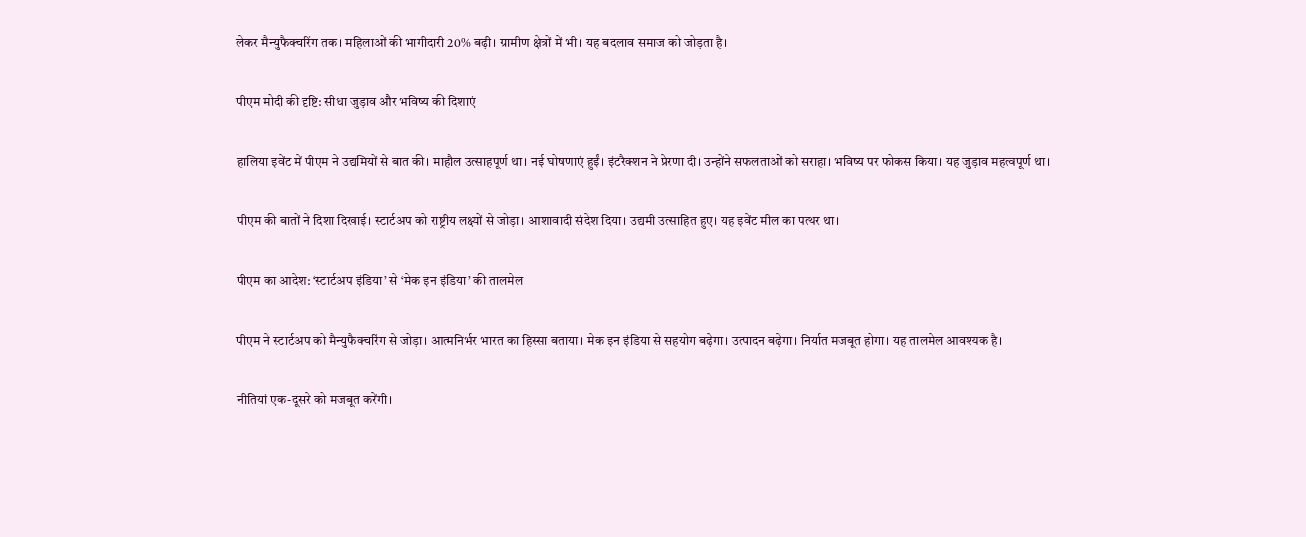लेकर मैन्युफैक्चरिंग तक। महिलाओं की भागीदारी 20% बढ़ी। ग्रामीण क्षेत्रों में भी। यह बदलाव समाज को जोड़ता है।

पीएम मोदी की दृष्टि: सीधा जुड़ाव और भविष्य की दिशाएं

हालिया इवेंट में पीएम ने उद्यमियों से बात की। माहौल उत्साहपूर्ण था। नई घोषणाएं हुईं। इंटरैक्शन ने प्रेरणा दी। उन्होंने सफलताओं को सराहा। भविष्य पर फोकस किया। यह जुड़ाव महत्वपूर्ण था।

पीएम की बातों ने दिशा दिखाई। स्टार्टअप को राष्ट्रीय लक्ष्यों से जोड़ा। आशावादी संदेश दिया। उद्यमी उत्साहित हुए। यह इवेंट मील का पत्थर था।

पीएम का आदेश: ‘स्टार्टअप इंडिया’ से ‘मेक इन इंडिया’ की तालमेल

पीएम ने स्टार्टअप को मैन्युफैक्चरिंग से जोड़ा। आत्मनिर्भर भारत का हिस्सा बताया। मेक इन इंडिया से सहयोग बढ़ेगा। उत्पादन बढ़ेगा। निर्यात मजबूत होगा। यह तालमेल आवश्यक है।

नीतियां एक-दूसरे को मजबूत करेंगी।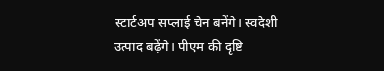स्टार्टअप सप्लाई चेन बनेंगे। स्वदेशी उत्पाद बढ़ेंगे। पीएम की दृष्टि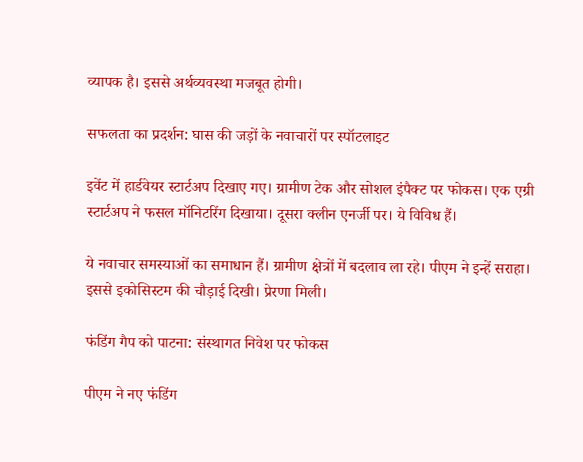व्यापक है। इससे अर्थव्यवस्था मजबूत होगी।

सफलता का प्रदर्शन: घास की जड़ों के नवाचारों पर स्पॉटलाइट

इवेंट में हार्डवेयर स्टार्टअप दिखाए गए। ग्रामीण टेक और सोशल इंपैक्ट पर फोकस। एक एग्री स्टार्टअप ने फसल मॉनिटरिंग दिखाया। दूसरा क्लीन एनर्जी पर। ये विविध हैं।

ये नवाचार समस्याओं का समाधान हैं। ग्रामीण क्षेत्रों में बदलाव ला रहे। पीएम ने इन्हें सराहा। इससे इकोसिस्टम की चौड़ाई दिखी। प्रेरणा मिली।

फंडिंग गैप को पाटना: संस्थागत निवेश पर फोकस

पीएम ने नए फंडिंग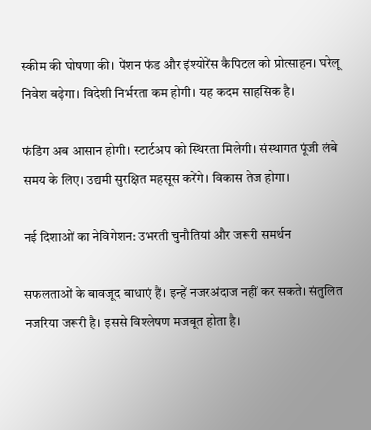स्कीम की घोषणा की। पेंशन फंड और इंश्योरेंस कैपिटल को प्रोत्साहन। घरेलू निवेश बढ़ेगा। विदेशी निर्भरता कम होगी। यह कदम साहसिक है।

फंडिंग अब आसान होगी। स्टार्टअप को स्थिरता मिलेगी। संस्थागत पूंजी लंबे समय के लिए। उद्यमी सुरक्षित महसूस करेंगे। विकास तेज होगा।

नई दिशाओं का नेविगेशन: उभरती चुनौतियां और जरूरी समर्थन

सफलताओं के बावजूद बाधाएं हैं। इन्हें नजरअंदाज नहीं कर सकते। संतुलित नजरिया जरूरी है। इससे विश्लेषण मजबूत होता है।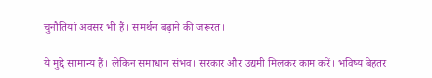चुनौतियां अवसर भी हैं। समर्थन बढ़ाने की जरूरत।

ये मुद्दे सामान्य हैं। लेकिन समाधान संभव। सरकार और उद्यमी मिलकर काम करें। भविष्य बेहतर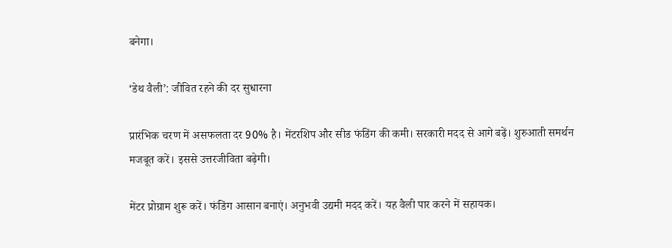बनेगा।

‘डेथ वैली’: जीवित रहने की दर सुधारना

प्रारंभिक चरण में असफलता दर 90% है। मेंटरशिप और सीड फंडिंग की कमी। सरकारी मदद से आगे बढ़ें। शुरुआती समर्थन मजबूत करें। इससे उत्तरजीविता बढ़ेगी।

मेंटर प्रोग्राम शुरू करें। फंडिंग आसान बनाएं। अनुभवी उद्यमी मदद करें। यह वैली पार करने में सहायक।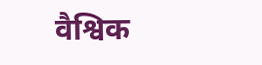वैश्विक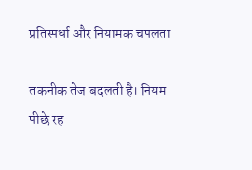प्रतिस्पर्धा और नियामक चपलता

तकनीक तेज बदलती है। नियम पीछे रह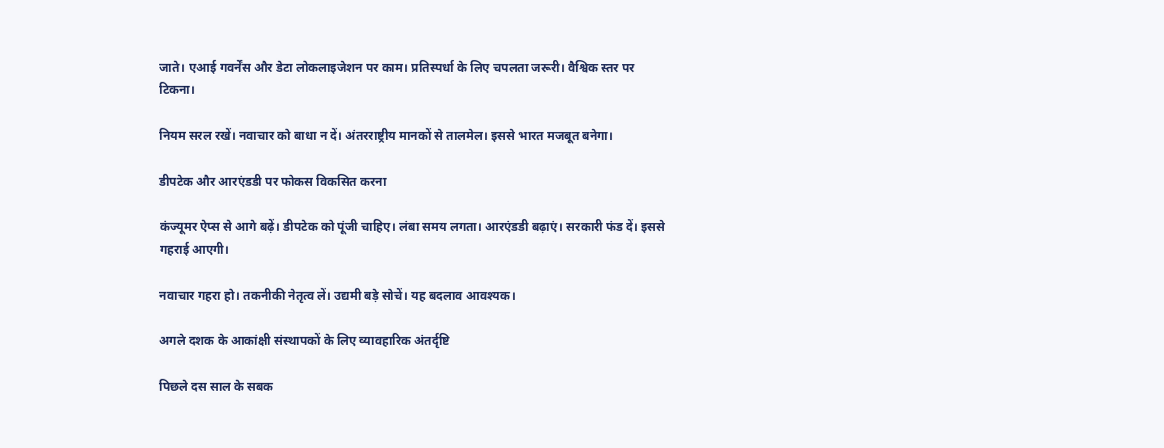जाते। एआई गवर्नेंस और डेटा लोकलाइजेशन पर काम। प्रतिस्पर्धा के लिए चपलता जरूरी। वैश्विक स्तर पर टिकना।

नियम सरल रखें। नवाचार को बाधा न दें। अंतरराष्ट्रीय मानकों से तालमेल। इससे भारत मजबूत बनेगा।

डीपटेक और आरएंडडी पर फोकस विकसित करना

कंज्यूमर ऐप्स से आगे बढ़ें। डीपटेक को पूंजी चाहिए। लंबा समय लगता। आरएंडडी बढ़ाएं। सरकारी फंड दें। इससे गहराई आएगी।

नवाचार गहरा हो। तकनीकी नेतृत्व लें। उद्यमी बड़े सोचें। यह बदलाव आवश्यक।

अगले दशक के आकांक्षी संस्थापकों के लिए व्यावहारिक अंतर्दृष्टि

पिछले दस साल के सबक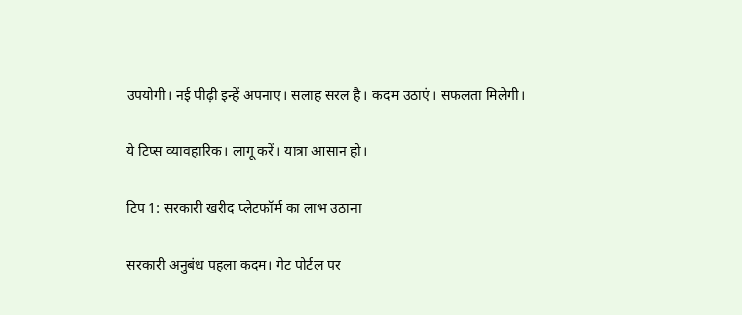उपयोगी। नई पीढ़ी इन्हें अपनाए। सलाह सरल है। कदम उठाएं। सफलता मिलेगी।

ये टिप्स व्यावहारिक। लागू करें। यात्रा आसान हो।

टिप 1: सरकारी खरीद प्लेटफॉर्म का लाभ उठाना

सरकारी अनुबंध पहला कदम। गेट पोर्टल पर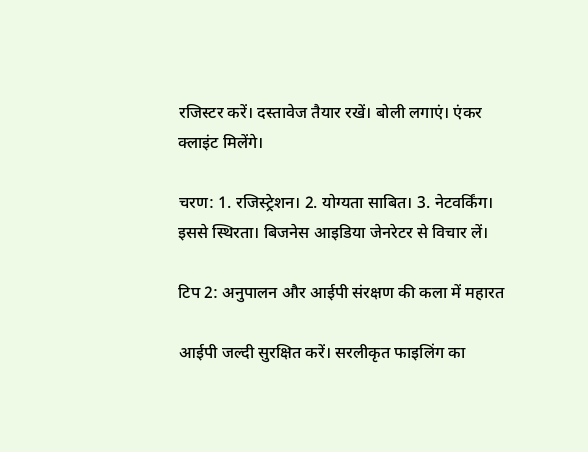रजिस्टर करें। दस्तावेज तैयार रखें। बोली लगाएं। एंकर क्लाइंट मिलेंगे।

चरण: 1. रजिस्ट्रेशन। 2. योग्यता साबित। 3. नेटवर्किंग। इससे स्थिरता। बिजनेस आइडिया जेनरेटर से विचार लें।

टिप 2: अनुपालन और आईपी संरक्षण की कला में महारत

आईपी जल्दी सुरक्षित करें। सरलीकृत फाइलिंग का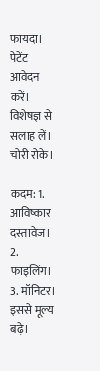फायदा। पेटेंट आवेदन करें। विशेषज्ञ से सलाह लें। चोरी रोके।

कदम: 1. आविष्कार दस्तावेज। 2. फाइलिंग। 3. मॉनिटर। इससे मूल्य बढ़े।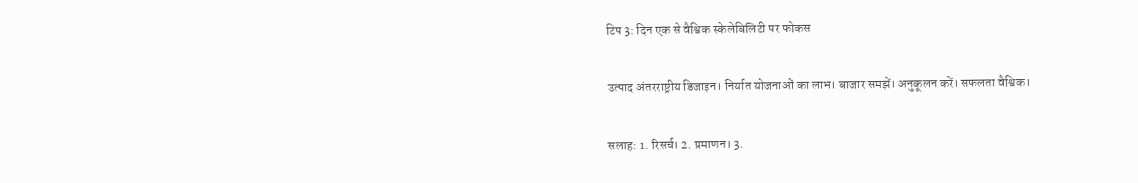टिप 3: दिन एक से वैश्विक स्केलेबिलिटी पर फोकस

उत्पाद अंतरराष्ट्रीय डिजाइन। निर्यात योजनाओं का लाभ। बाजार समझें। अनुकूलन करें। सफलता वैश्विक।

सलाह: 1. रिसर्च। 2. प्रमाणन। 3.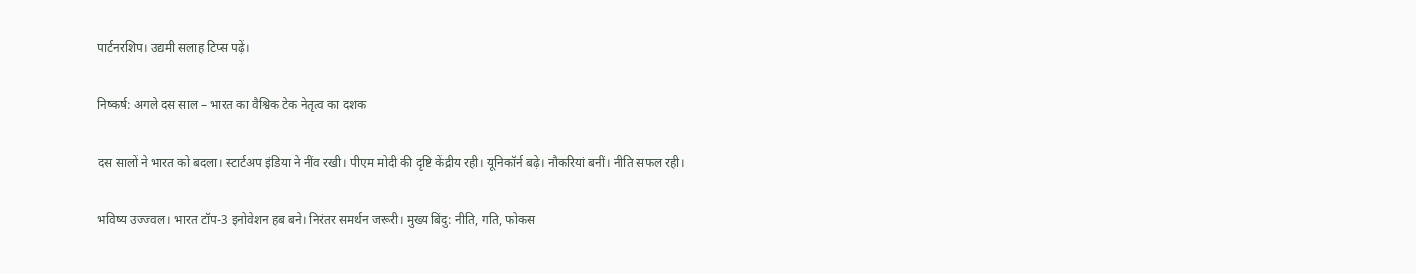पार्टनरशिप। उद्यमी सलाह टिप्स पढ़ें।

निष्कर्ष: अगले दस साल – भारत का वैश्विक टेक नेतृत्व का दशक

दस सालों ने भारत को बदला। स्टार्टअप इंडिया ने नींव रखी। पीएम मोदी की दृष्टि केंद्रीय रही। यूनिकॉर्न बढ़े। नौकरियां बनीं। नीति सफल रही।

भविष्य उज्ज्वल। भारत टॉप-3 इनोवेशन हब बने। निरंतर समर्थन जरूरी। मुख्य बिंदु: नीति, गति, फोकस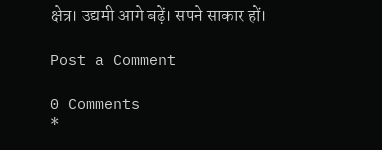क्षेत्र। उद्यमी आगे बढ़ें। सपने साकार हों।

Post a Comment

0 Comments
*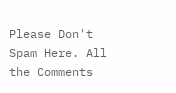Please Don't Spam Here. All the Comments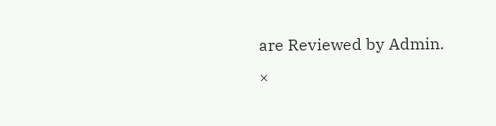are Reviewed by Admin.
×